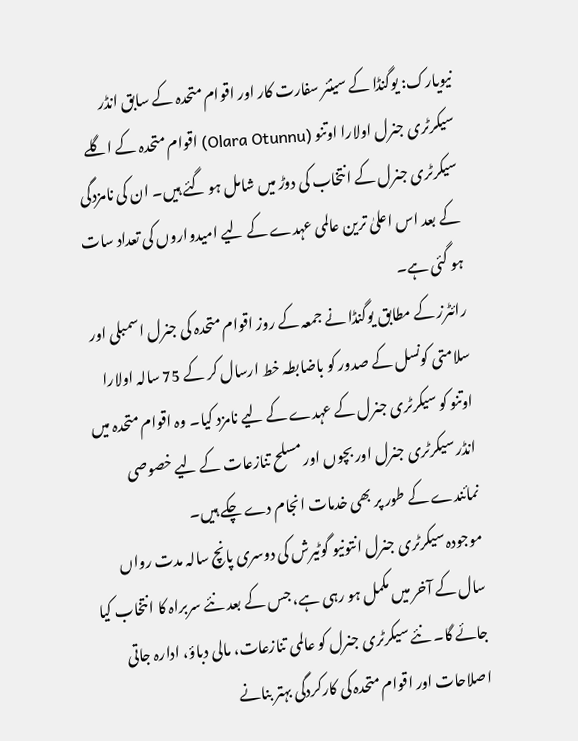نیویارک: یوگنڈا کے سینئر سفارت کار اور اقوام متحدہ کے سابق انڈر سیکرٹری جنرل اولارا اوتنو (Olara Otunnu) اقوام متحدہ کے اگلے سیکرٹری جنرل کے انتخاب کی دوڑ میں شامل ہو گئے ہیں۔ ان کی نامزدگی کے بعد اس اعلیٰ ترین عالمی عہدے کے لیے امیدواروں کی تعداد سات ہو گئی ہے۔
رائٹرز کے مطابق یوگنڈا نے جمعہ کے روز اقوام متحدہ کی جنرل اسمبلی اور سلامتی کونسل کے صدور کو باضابطہ خط ارسال کر کے 75 سالہ اولارا اوتنو کو سیکرٹری جنرل کے عہدے کے لیے نامزد کیا۔ وہ اقوام متحدہ میں انڈر سیکرٹری جنرل اور بچوں اور مسلح تنازعات کے لیے خصوصی نمائندے کے طور پر بھی خدمات انجام دے چکے ہیں۔
موجودہ سیکرٹری جنرل انتونیو گوٹیرش کی دوسری پانچ سالہ مدت رواں سال کے آخر میں مکمل ہو رہی ہے، جس کے بعد نئے سربراہ کا انتخاب کیا جائے گا۔ نئے سیکرٹری جنرل کو عالمی تنازعات، مالی دباؤ، ادارہ جاتی اصلاحات اور اقوام متحدہ کی کارکردگی بہتر بنانے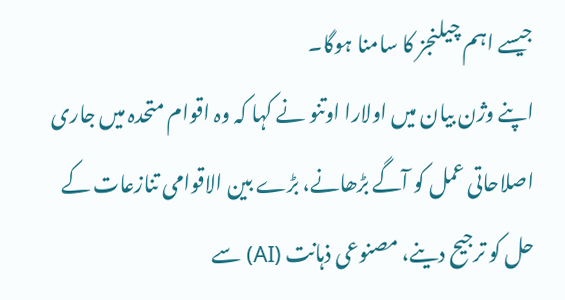جیسے اہم چیلنجز کا سامنا ہوگا۔
اپنے وژن بیان میں اولارا اوتنو نے کہا کہ وہ اقوام متحدہ میں جاری اصلاحاتی عمل کو آگے بڑھانے، بڑے بین الاقوامی تنازعات کے حل کو ترجیح دینے، مصنوعی ذہانت (AI) سے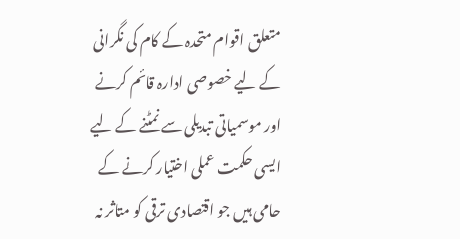متعلق اقوام متحدہ کے کام کی نگرانی کے لیے خصوصی ادارہ قائم کرنے اور موسمیاتی تبدیلی سے نمٹنے کے لیے ایسی حکمت عملی اختیار کرنے کے حامی ہیں جو اقتصادی ترقی کو متاثر نہ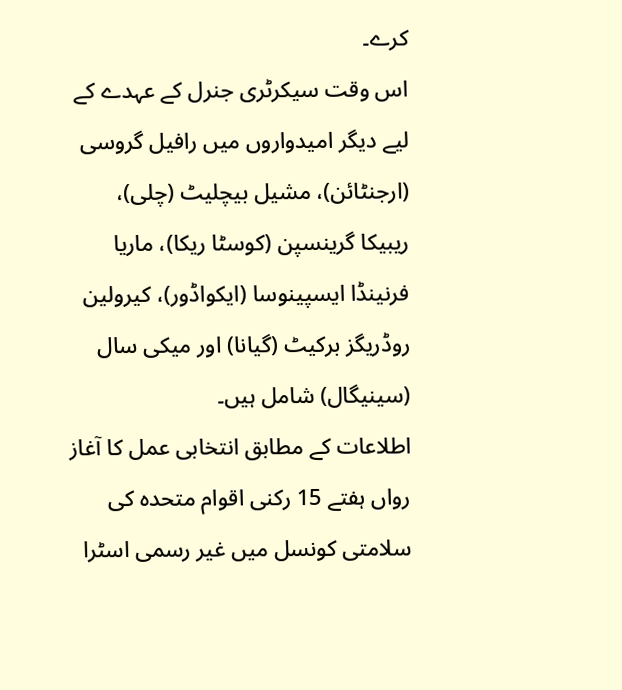کرے۔
اس وقت سیکرٹری جنرل کے عہدے کے لیے دیگر امیدواروں میں رافیل گروسی (ارجنٹائن)، مشیل بیچلیٹ (چلی)، ریبیکا گرینسپن (کوسٹا ریکا)، ماریا فرنینڈا ایسپینوسا (ایکواڈور)، کیرولین روڈریگز برکیٹ (گیانا) اور میکی سال (سینیگال) شامل ہیں۔
اطلاعات کے مطابق انتخابی عمل کا آغاز رواں ہفتے 15 رکنی اقوام متحدہ کی سلامتی کونسل میں غیر رسمی اسٹرا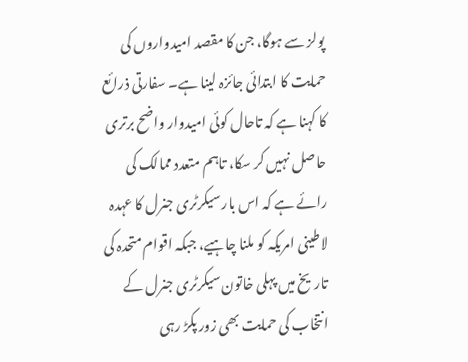پولز سے ہوگا، جن کا مقصد امیدواروں کی حمایت کا ابتدائی جائزہ لینا ہے۔ سفارتی ذرائع کا کہنا ہے کہ تاحال کوئی امیدوار واضح برتری حاصل نہیں کر سکا، تاہم متعدد ممالک کی رائے ہے کہ اس بار سیکرٹری جنرل کا عہدہ لاطینی امریکہ کو ملنا چاہیے، جبکہ اقوام متحدہ کی تاریخ میں پہلی خاتون سیکرٹری جنرل کے انتخاب کی حمایت بھی زور پکڑ رہی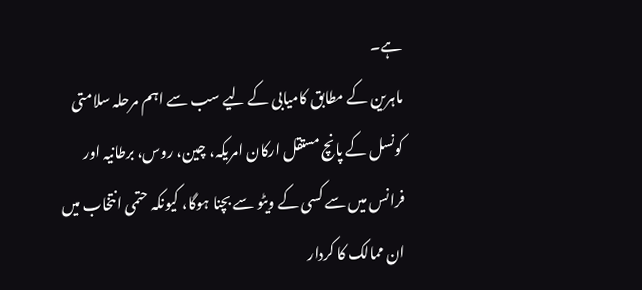ہے۔
ماہرین کے مطابق کامیابی کے لیے سب سے اہم مرحلہ سلامتی کونسل کے پانچ مستقل ارکان امریکہ، چین، روس، برطانیہ اور فرانس میں سے کسی کے ویٹو سے بچنا ہوگا، کیونکہ حتمی انتخاب میں ان ممالک کا کردار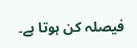فیصلہ کن ہوتا ہے۔